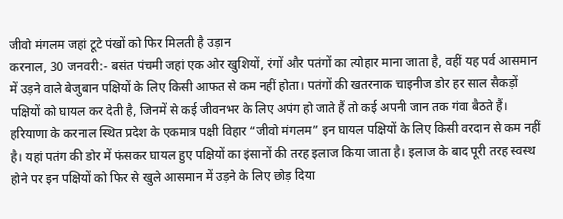जीवो मंगलम जहां टूटे पंखों को फिर मिलती है उड़ान
करनाल, 30 जनवरी:- बसंत पंचमी जहां एक ओर खुशियों, रंगों और पतंगों का त्योहार माना जाता है, वहीं यह पर्व आसमान में उड़ने वाले बेजुबान पक्षियों के लिए किसी आफत से कम नहीं होता। पतंगों की खतरनाक चाइनीज डोर हर साल सैकड़ों पक्षियों को घायल कर देती है, जिनमें से कई जीवनभर के लिए अपंग हो जाते हैं तो कई अपनी जान तक गंवा बैठते हैं।
हरियाणा के करनाल स्थित प्रदेश के एकमात्र पक्षी विहार “जीवो मंगलम” इन घायल पक्षियों के लिए किसी वरदान से कम नहीं है। यहां पतंग की डोर में फंसकर घायल हुए पक्षियों का इंसानों की तरह इलाज किया जाता है। इलाज के बाद पूरी तरह स्वस्थ होने पर इन पक्षियों को फिर से खुले आसमान में उड़ने के लिए छोड़ दिया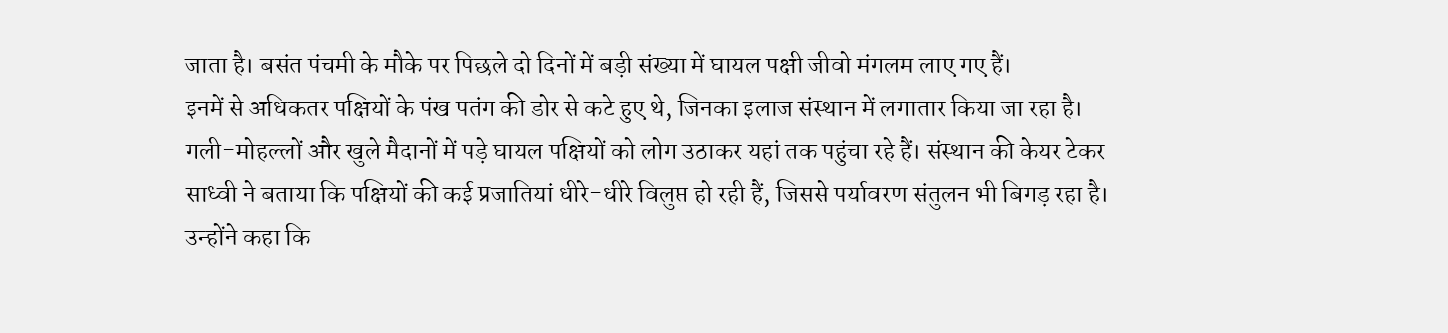जाता है। बसंत पंचमी के मौके पर पिछले दो दिनों में बड़ी संख्या में घायल पक्षी जीवो मंगलम लाए गए हैं।
इनमें से अधिकतर पक्षियों के पंख पतंग की डोर से कटे हुए थे, जिनका इलाज संस्थान में लगातार किया जा रहा है। गली-मोहल्लों और खुले मैदानों में पड़े घायल पक्षियों को लोग उठाकर यहां तक पहुंचा रहे हैं। संस्थान की केयर टेकर साध्वी ने बताया कि पक्षियों की कई प्रजातियां धीरे-धीरे विलुप्त हो रही हैं, जिससे पर्यावरण संतुलन भी बिगड़ रहा है।
उन्होंने कहा कि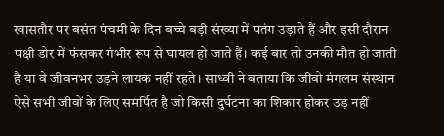खासतौर पर बसंत पंचमी के दिन बच्चे बड़ी संख्या में पतंग उड़ाते हैं और इसी दौरान पक्षी डोर में फंसकर गंभीर रूप से घायल हो जाते हैं। कई बार तो उनकी मौत हो जाती है या वे जीवनभर उड़ने लायक नहीं रहते। साध्वी ने बताया कि जीवो मंगलम संस्थान ऐसे सभी जीवों के लिए समर्पित है जो किसी दुर्घटना का शिकार होकर उड़ नहीं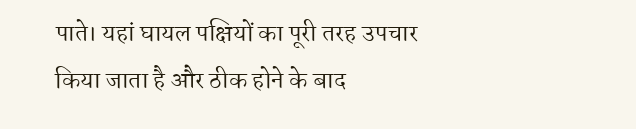पाते। यहां घायल पक्षियों का पूरी तरह उपचार किया जाता है और ठीक होने के बाद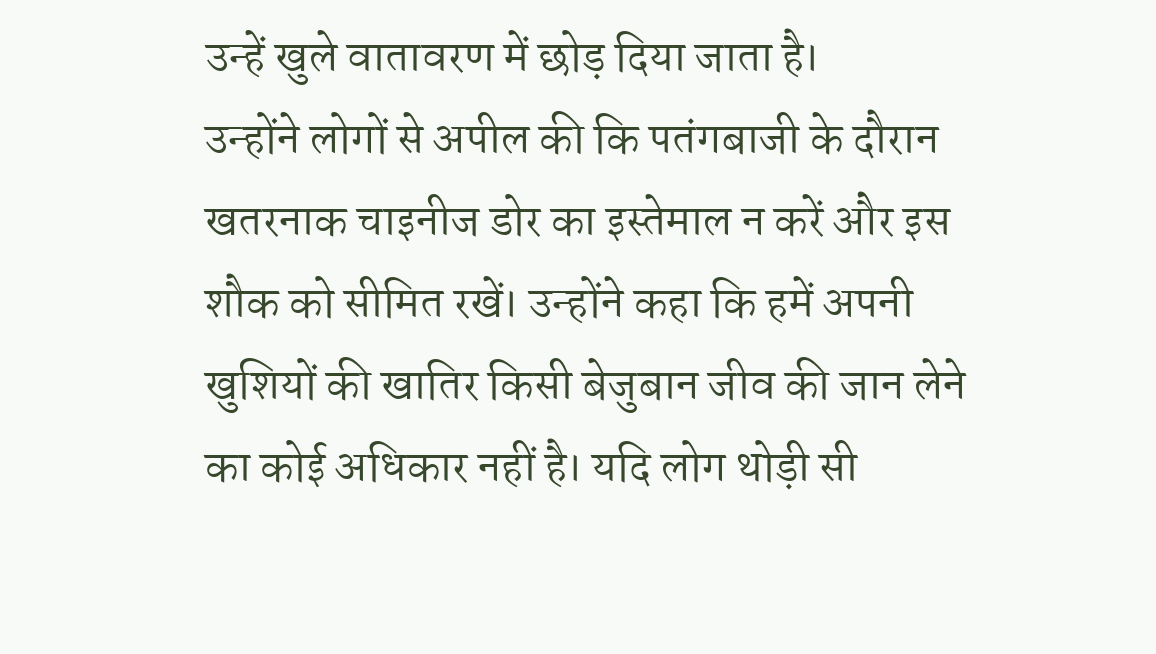उन्हें खुले वातावरण में छोड़ दिया जाता है।
उन्होंने लोगों से अपील की कि पतंगबाजी के दौरान खतरनाक चाइनीज डोर का इस्तेमाल न करें और इस शौक को सीमित रखें। उन्होंने कहा कि हमें अपनी खुशियों की खातिर किसी बेजुबान जीव की जान लेने का कोई अधिकार नहीं है। यदि लोग थोड़ी सी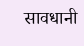सावधानी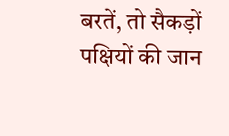बरतें, तो सैकड़ों पक्षियों की जान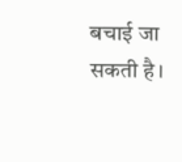बचाई जा सकती है।